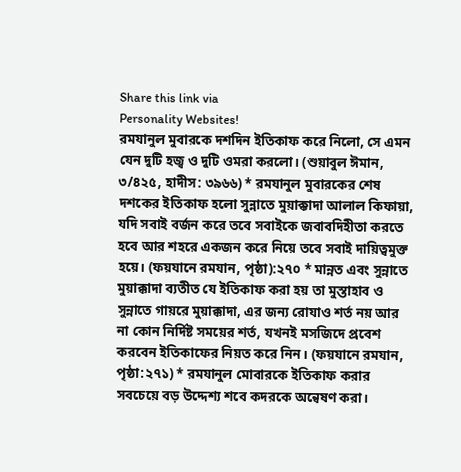Share this link via
Personality Websites!
রমযানুল মুবারকে দশদিন ইতিকাফ করে নিলো, সে এমন যেন দুটি হজ্ব ও দুটি ওমরা করলো। (শুয়াবুল ঈমান, ৩/৪২৫, হাদীস: ৩৯৬৬) * রমযানুল মুবারকের শেষ দশকের ইতিকাফ হলো সুন্নাতে মুয়াক্কাদা আলাল কিফায়া, যদি সবাই বর্জন করে তবে সবাইকে জবাবদিহীতা করতে হবে আর শহরে একজন করে নিয়ে তবে সবাই দায়িত্বমুক্ত হয়ে। (ফয়যানে রমযান, পৃষ্ঠা):২৭০ * মান্নত এবং সুন্নাতে মুয়াক্কাদা ব্যতীত যে ইতিকাফ করা হয় তা মুস্তাহাব ও সুন্নাতে গায়রে মুয়াক্কাদা, এর জন্য রোযাও শর্ত নয় আর না কোন নির্দিষ্ট সময়ের শর্ত, যখনই মসজিদে প্রবেশ করবেন ইতিকাফের নিয়ত করে নিন। (ফয়যানে রমযান, পৃষ্ঠা:২৭১) * রমযানুল মোবারকে ইতিকাফ করার সবচেয়ে বড় উদ্দেশ্য শবে কদরকে অন্বেষণ করা।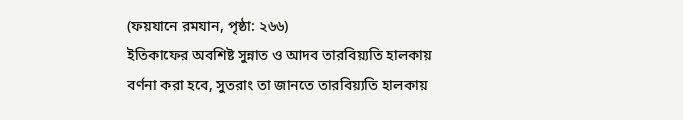(ফয়যানে রমযান, পৃষ্ঠা: ২৬৬)
ইতিকাফের অবশিষ্ট সুন্নাত ও আদব তারবিয়্যতি হালকায় বর্ণনা করা হবে, সুতরাং তা জানতে তারবিয়্যতি হালকায়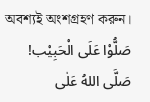অবশ্যই অংশগ্রহণ করুন।
صَلُّوْا عَلَی الْحَبِیْب! صَلَّی اللهُ عَلٰی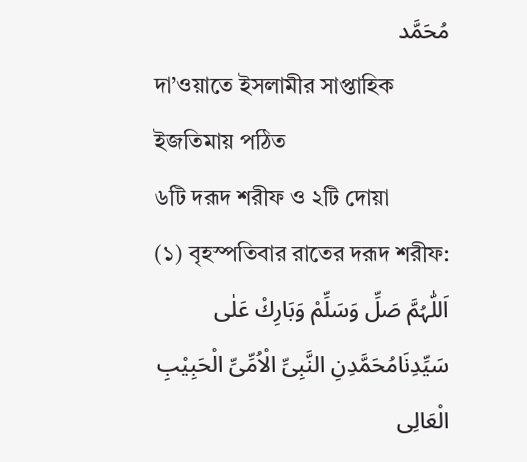مُحَمَّد
দা’ওয়াতে ইসলামীর সাপ্তাহিক ইজতিমায় পঠিত
৬টি দরূদ শরীফ ও ২টি দোয়া
(১) বৃহস্পতিবার রাতের দরূদ শরীফ:
اَللّٰہُمَّ صَلِّ وَسَلِّمْ وَبَارِكْ عَلٰی سَیِّدِنَامُحَمَّدِنِ النَّبِیِّ الْاُمِّیِّ الْحَبِیْبِ الْعَالِی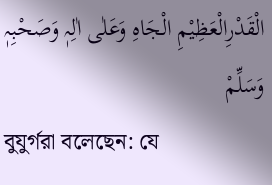الْقَدْرِالْعَظِیْمِ الْجَاهِ وَعَلٰی اٰلِہٖ وَصَحْبِہٖ وَسَلِّمْ
বুযুর্গরা বলেছেন: যে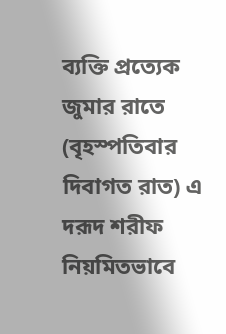ব্যক্তি প্রত্যেক জুমার রাতে (বৃহস্পতিবার দিবাগত রাত) এ দরূদ শরীফ নিয়মিতভাবে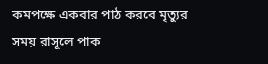কমপক্ষে একবার পাঠ করবে মৃত্যুর সময় রাসূলে পাক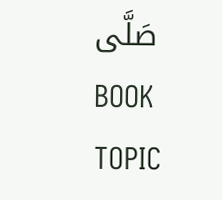صَلَّی
BOOK TOPIC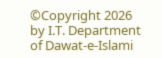©Copyright 2026 by I.T. Department of Dawat-e-Islami